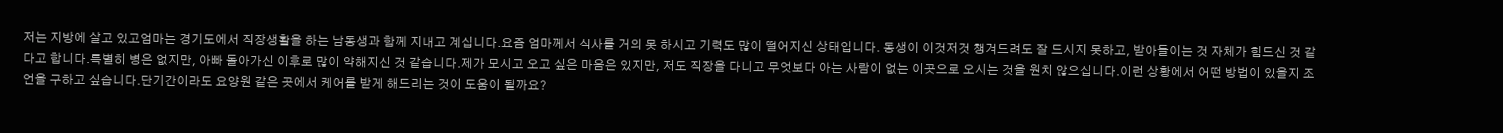저는 지방에 살고 있고엄마는 경기도에서 직장생활을 하는 남동생과 함께 지내고 계십니다.요즘 엄마께서 식사를 거의 못 하시고 기력도 많이 떨어지신 상태입니다. 동생이 이것저것 챙겨드려도 잘 드시지 못하고, 받아들이는 것 자체가 힘드신 것 같다고 합니다.특별히 병은 없지만, 아빠 돌아가신 이후로 많이 약해지신 것 같습니다.제가 모시고 오고 싶은 마음은 있지만, 저도 직장을 다니고 무엇보다 아는 사람이 없는 이곳으로 오시는 것을 원치 않으십니다.이런 상황에서 어떤 방법이 있을지 조언을 구하고 싶습니다.단기간이라도 요양원 같은 곳에서 케어를 받게 해드리는 것이 도움이 될까요?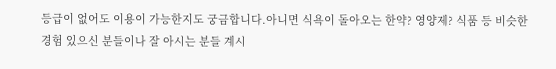등급이 없어도 이용이 가능한지도 궁금합니다.아니면 식욕이 돌아오는 한약? 영양제? 식품 등 비슷한 경험 있으신 분들이나 잘 아시는 분들 계시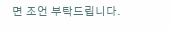면 조언 부탁드립니다.